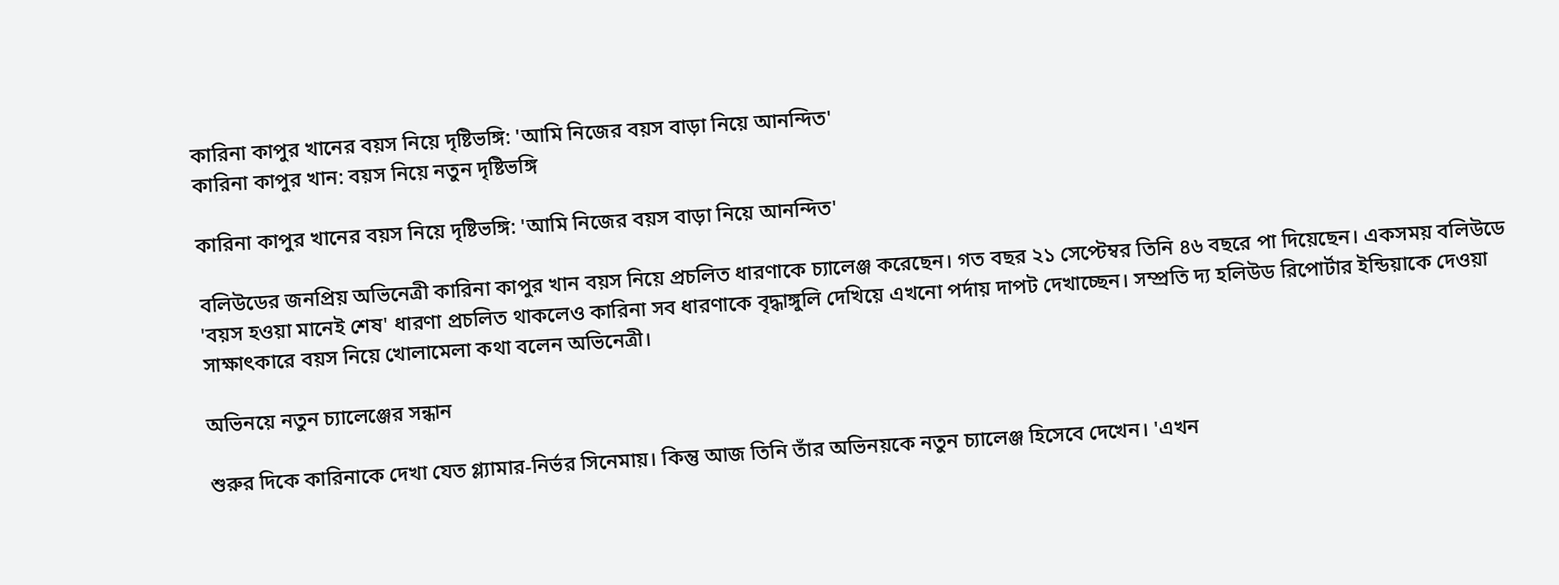কারিনা কাপুর খানের বয়স নিয়ে দৃষ্টিভঙ্গি: 'আমি নিজের বয়স বাড়া নিয়ে আনন্দিত'
কারিনা কাপুর খান: বয়স নিয়ে নতুন দৃষ্টিভঙ্গি

কারিনা কাপুর খানের বয়স নিয়ে দৃষ্টিভঙ্গি: 'আমি নিজের বয়স বাড়া নিয়ে আনন্দিত'

বলিউডের জনপ্রিয় অভিনেত্রী কারিনা কাপুর খান বয়স নিয়ে প্রচলিত ধারণাকে চ্যালেঞ্জ করেছেন। গত বছর ২১ সেপ্টেম্বর তিনি ৪৬ বছরে পা দিয়েছেন। একসময় বলিউডে 'বয়স হওয়া মানেই শেষ' ধারণা প্রচলিত থাকলেও কারিনা সব ধারণাকে বৃদ্ধাঙ্গুলি দেখিয়ে এখনো পর্দায় দাপট দেখাচ্ছেন। সম্প্রতি দ্য হলিউড রিপোর্টার ইন্ডিয়াকে দেওয়া সাক্ষাৎকারে বয়স নিয়ে খোলামেলা কথা বলেন অভিনেত্রী।

অভিনয়ে নতুন চ্যালেঞ্জের সন্ধান

শুরুর দিকে কারিনাকে দেখা যেত গ্ল্যামার-নির্ভর সিনেমায়। কিন্তু আজ তিনি তাঁর অভিনয়কে নতুন চ্যালেঞ্জ হিসেবে দেখেন। 'এখন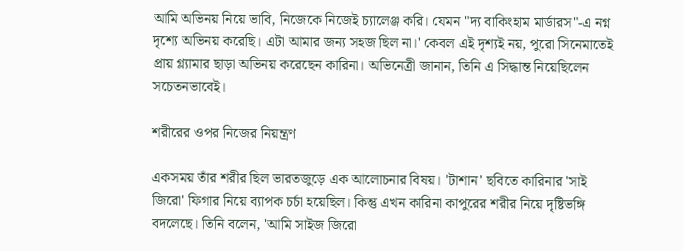আমি অভিনয় নিয়ে ভাবি, নিজেকে নিজেই চ্যালেঞ্জ করি। যেমন "দ্য বাকিংহাম মার্ডারস"-এ নগ্ন দৃশ্যে অভিনয় করেছি। এটা আমার জন্য সহজ ছিল না।' কেবল এই দৃশ্যই নয়, পুরো সিনেমাতেই প্রায় গ্ল্যামার ছাড়া অভিনয় করেছেন কারিনা। অভিনেত্রী জানান, তিনি এ সিদ্ধান্ত নিয়েছিলেন সচেতনভাবেই।

শরীরের ওপর নিজের নিয়ন্ত্রণ

একসময় তাঁর শরীর ছিল ভারতজুড়ে এক আলোচনার বিষয়। 'টাশান' ছবিতে কারিনার 'সাই জিরো' ফিগার নিয়ে ব্যাপক চর্চা হয়েছিল। কিন্তু এখন কারিনা কাপুরের শরীর নিয়ে দৃষ্টিভঙ্গি বদলেছে। তিনি বলেন, 'আমি সাইজ জিরো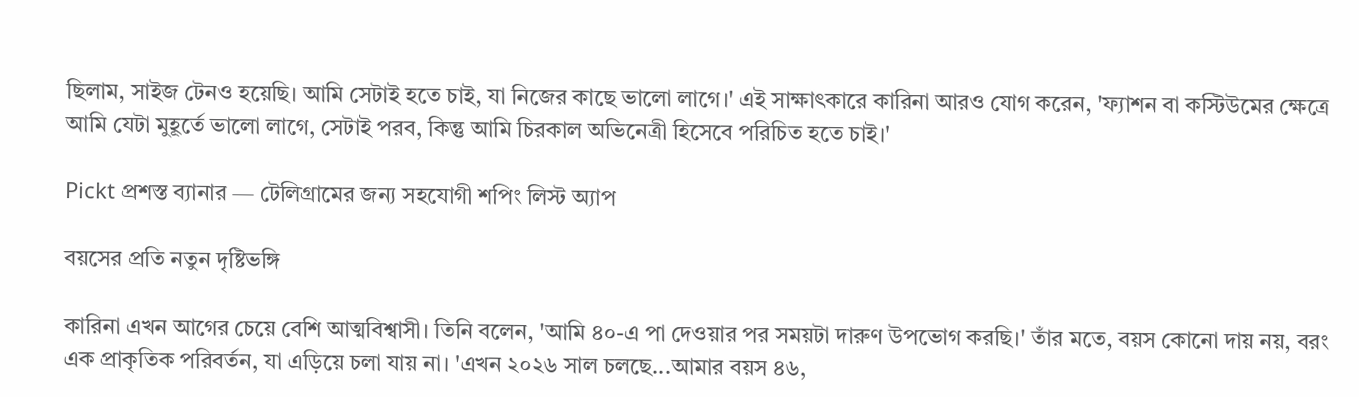ছিলাম, সাইজ টেনও হয়েছি। আমি সেটাই হতে চাই, যা নিজের কাছে ভালো লাগে।' এই সাক্ষাৎকারে কারিনা আরও যোগ করেন, 'ফ্যাশন বা কস্টিউমের ক্ষেত্রে আমি যেটা মুহূর্তে ভালো লাগে, সেটাই পরব, কিন্তু আমি চিরকাল অভিনেত্রী হিসেবে পরিচিত হতে চাই।'

Pickt প্রশস্ত ব্যানার — টেলিগ্রামের জন্য সহযোগী শপিং লিস্ট অ্যাপ

বয়সের প্রতি নতুন দৃষ্টিভঙ্গি

কারিনা এখন আগের চেয়ে বেশি আত্মবিশ্বাসী। তিনি বলেন, 'আমি ৪০-এ পা দেওয়ার পর সময়টা দারুণ উপভোগ করছি।' তাঁর মতে, বয়স কোনো দায় নয়, বরং এক প্রাকৃতিক পরিবর্তন, যা এড়িয়ে চলা যায় না। 'এখন ২০২৬ সাল চলছে...আমার বয়স ৪৬,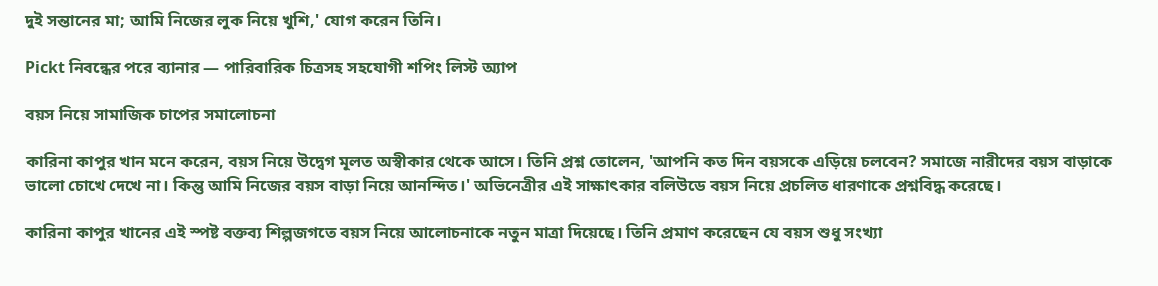দুই সন্তানের মা; আমি নিজের লুক নিয়ে খুশি,' যোগ করেন তিনি।

Pickt নিবন্ধের পরে ব্যানার — পারিবারিক চিত্রসহ সহযোগী শপিং লিস্ট অ্যাপ

বয়স নিয়ে সামাজিক চাপের সমালোচনা

কারিনা কাপুর খান মনে করেন, বয়স নিয়ে উদ্বেগ মূলত অস্বীকার থেকে আসে। তিনি প্রশ্ন তোলেন, 'আপনি কত দিন বয়সকে এড়িয়ে চলবেন? সমাজে নারীদের বয়স বাড়াকে ভালো চোখে দেখে না। কিন্তু আমি নিজের বয়স বাড়া নিয়ে আনন্দিত।' অভিনেত্রীর এই সাক্ষাৎকার বলিউডে বয়স নিয়ে প্রচলিত ধারণাকে প্রশ্নবিদ্ধ করেছে।

কারিনা কাপুর খানের এই স্পষ্ট বক্তব্য শিল্পজগতে বয়স নিয়ে আলোচনাকে নতুন মাত্রা দিয়েছে। তিনি প্রমাণ করেছেন যে বয়স শুধু সংখ্যা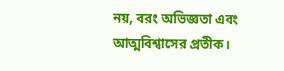নয়, বরং অভিজ্ঞতা এবং আত্মবিশ্বাসের প্রতীক।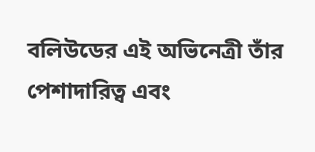বলিউডের এই অভিনেত্রী তাঁর পেশাদারিত্ব এবং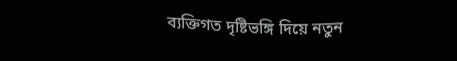ব্যক্তিগত দৃষ্টিভঙ্গি দিয়ে নতুন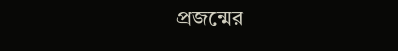প্রজন্মের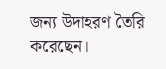জন্য উদাহরণ তৈরি করেছেন।